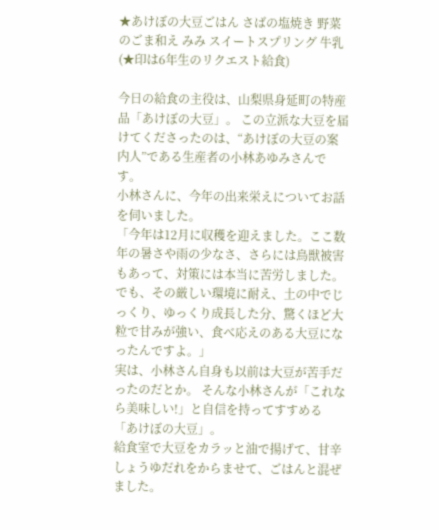★あけぼの大豆ごはん さばの塩焼き 野菜のごま和え みみ スイートスプリング 牛乳
(★印は6年生のリクエスト給食)

今日の給食の主役は、山梨県身延町の特産品「あけぼの大豆」。 この立派な大豆を届けてくださったのは、“あけぼの大豆の案内人”である生産者の小林あゆみさんです。
小林さんに、今年の出来栄えについてお話を伺いました。
「今年は12月に収穫を迎えました。ここ数年の暑さや雨の少なさ、さらには鳥獣被害もあって、対策には本当に苦労しました。でも、その厳しい環境に耐え、土の中でじっくり、ゆっくり成長した分、驚くほど大粒で甘みが強い、食べ応えのある大豆になったんですよ。」
実は、小林さん自身も以前は大豆が苦手だったのだとか。 そんな小林さんが「これなら美味しい!」と自信を持ってすすめる「あけぼの大豆」。
給食室で大豆をカラッと油で揚げて、甘辛しょうゆだれをからませて、ごはんと混ぜました。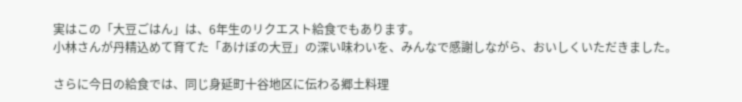実はこの「大豆ごはん」は、6年生のリクエスト給食でもあります。
小林さんが丹精込めて育てた「あけぼの大豆」の深い味わいを、みんなで感謝しながら、おいしくいただきました。

さらに今日の給食では、同じ身延町十谷地区に伝わる郷土料理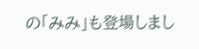の「みみ」も登場しまし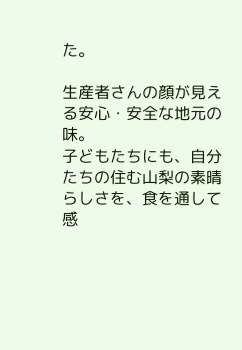た。

生産者さんの顔が見える安心・安全な地元の味。
子どもたちにも、自分たちの住む山梨の素晴らしさを、食を通して感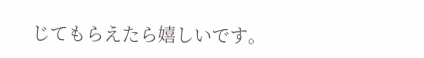じてもらえたら嬉しいです。